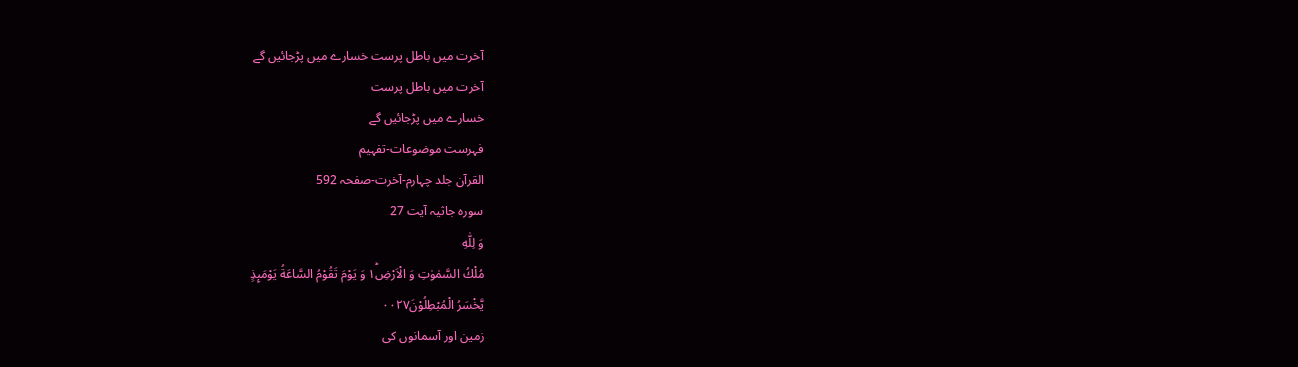آخرت میں باطل پرست خسارے میں پڑجائیں گے
آخرت میں باطل پرست
خسارے میں پڑجائیں گے
فہرست موضوعات-تفہیم
القرآن جلد چہارم-آخرت-صفحہ 592
سورہ جاثیہ آیت 27
وَ لِلّٰهِ
مُلْكُ السَّمٰوٰتِ وَ الْاَرْضِ١ؕ وَ يَوْمَ تَقُوْمُ السَّاعَةُ يَوْمَىِٕذٍ
يَّخْسَرُ الْمُبْطِلُوْنَ۰۰۲۷
زمین اور آسمانوں کی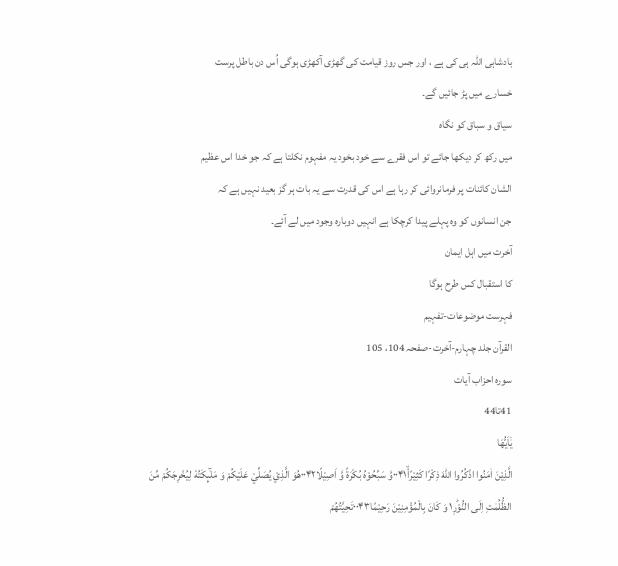بادشاہی اللہ ہی کی ہے ، اور جس روز قیامت کی گھڑی آکھڑی ہوگی اُس دن باطل پرست
خسارے میں پڑ جائیں گے۔
سیاق و سباق کو نگاہ
میں رکھ کر دیکھا جائے تو اس فقرے سے خود بخود یہ مفہوم نکلتا ہے کہ جو خدا اس عظیم
الشان کائنات پر فرمانروائی کر رہا ہے اس کی قدرت سے یہ بات ہر گز بعید نہیں ہے کہ
جن انسانوں کو وہ پہلے پیدا کرچکا ہے انہیں دوبارہ وجود میں لے آئے۔
آخرت میں اہل ایمان
کا استقبال کس طرح ہوگا
فہرست موضوعات-تفہیم
القرآن جلد چہارم-آخرت-صفحہ 104، 105
سورہ احزاب آیات
41تا44
يٰۤاَيُّهَا
الَّذِيْنَ اٰمَنُوا اذْكُرُوا اللّٰهَ ذِكْرًا كَثِيْرًاۙ۰۰۴۱وَّ سَبِّحُوْهُ بُكْرَةً وَّ اَصِيْلًا۰۰۴۲هُوَ الَّذِيْ يُصَلِّيْ عَلَيْكُمْ وَ مَلٰٓىِٕكَتُهٗ لِيُخْرِجَكُمْ مِّنَ
الظُّلُمٰتِ اِلَى النُّوْرِ١ؕ وَ كَانَ بِالْمُؤْمِنِيْنَ رَحِيْمًا۰۰۴۳تَحِيَّتُهُمْ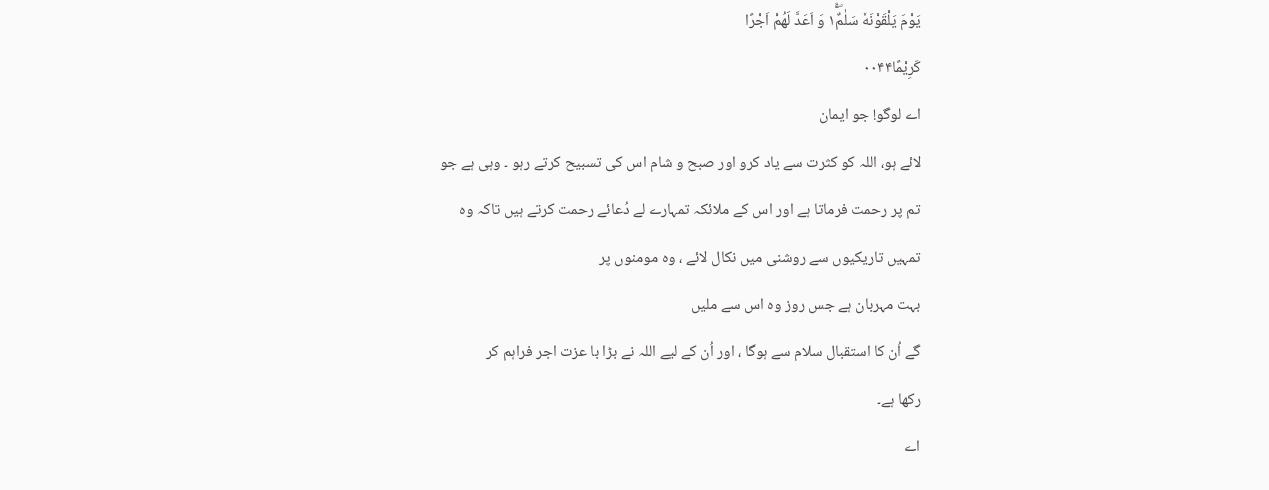يَوْمَ يَلْقَوْنَهٗ سَلٰمٌ١ۚۖ وَ اَعَدَّ لَهُمْ اَجْرًا
كَرِيْمًا۰۰۴۴
اے لوگو! جو ایمان
لائے ہو، اللہ کو کثرت سے یاد کرو اور صبح و شام اس کی تسبیح کرتے رہو ۔ وہی ہے جو
تم پر رحمت فرماتا ہے اور اس کے ملائکہ تمہارے لے دُعائے رحمت کرتے ہیں تاکہ وہ
تمہیں تاریکیوں سے روشنی میں نکال لائے ، وہ مومنوں پر
بہت مہربان ہے جس روز وہ اس سے ملیں
گے اُن کا استقبال سلام سے ہوگا ، اور اُن کے لیے اللہ نے بڑا با عزت اجر فراہم کر
رکھا ہے۔
اے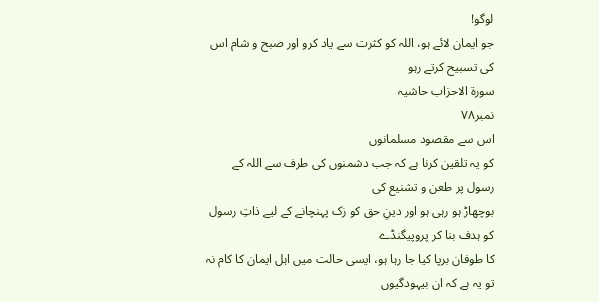لوگو!
جو ایمان لائے ہو، اللہ کو کثرت سے یاد کرو اور صبح و شام اس کی تسبیح کرتے رہو
سورة الاحزاب حاشیہ
نمبر۷۸
اس سے مقصود مسلمانوں
کو یہ تلقین کرنا ہے کہ جب دشمنوں کی طرف سے اللہ کے رسول پر طعن و تشنیع کی
بوچھاڑ ہو رہی ہو اور دینِ حق کو زک پہنچانے کے لیے ذاتِ رسول کو ہدف بنا کر پروپیگنڈے
کا طوفان برپا کیا جا رہا ہو، ایسی حالت میں اہل ایمان کا کام نہ تو یہ ہے کہ ان بیہودگیوں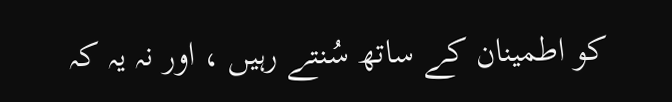کو اطمینان کے ساتھ سُنتے رہیں ، اور نہ یہ کہ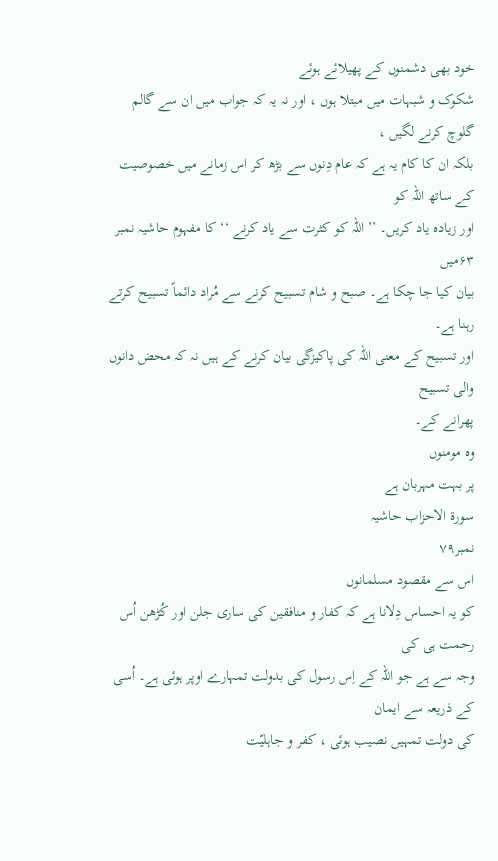خود بھی دشمنوں کے پھیلائے ہوئے
شکوک و شبہات میں مبتلا ہوں ، اور نہ یہ کہ جواب میں ان سے گالم گلوچ کرنے لگیں ،
بلکہ ان کا کام یہ ہے کہ عام دِنوں سے بڑھ کر اس زمانے میں خصوصیت کے ساتھ اللہ کو
اور زیادہ یاد کریں۔ ’’ اللہ کو کثرت سے یاد کرنے ‘‘ کا مفہوم حاشیہ نمبر ۶۳میں
بیان کیا جا چکا ہے۔ صبح و شام تسبیح کرنے سے مُراد دائماً تسبیح کرتے رہنا ہے۔
اور تسبیح کے معنی اللہ کی پاکیزگی بیان کرنے کے ہیں نہ کہ محض دانوں والی تسبیح
پھرانے کے۔
وہ مومنوں
پر بہت مہربان ہے
سورة الاحزاب حاشیہ
نمبر۷۹
اس سے مقصود مسلمانوں
کو یہ احساس دِلانا ہے کہ کفار و منافقین کی ساری جلن اور کُڑھن اُس رحمت ہی کی
وجہ سے ہے جو اللہ کے اِس رسول کی بدولت تمہارے اوپر ہوئی ہے۔ اُسی کے ذریعہ سے ایمان
کی دولت تمہیں نصیب ہوئی ، کفر و جاہلیّت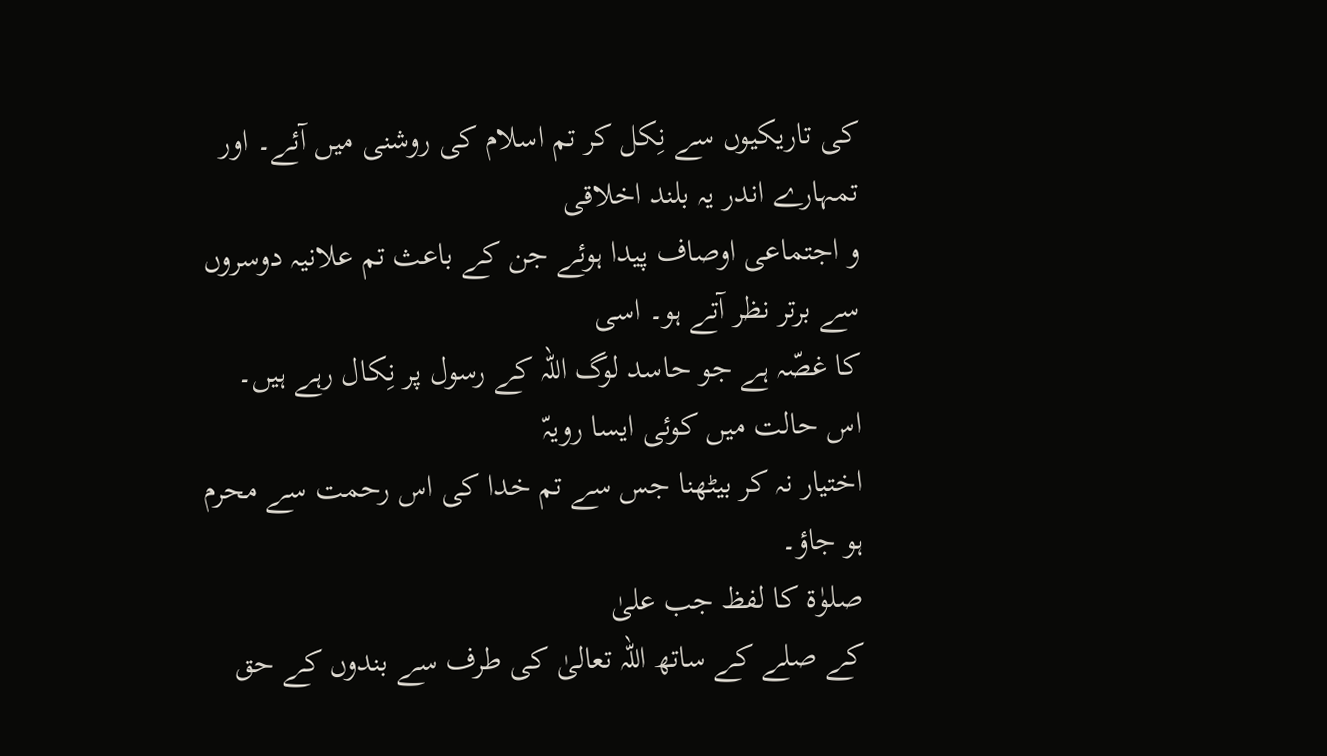کی تاریکیوں سے نِکل کر تم اسلام کی روشنی میں آئے۔ اور تمہارے اندر یہ بلند اخلاقی
و اجتماعی اوصاف پیدا ہوئے جن کے باعث تم علانیہ دوسروں سے برتر نظر آتے ہو۔ اسی
کا غصّہ ہے جو حاسد لوگ اللہ کے رسول پر نِکال رہے ہیں۔ اس حالت میں کوئی ایسا رویہّ
اختیار نہ کر بیٹھنا جس سے تم خدا کی اس رحمت سے محرم ہو جاؤ۔
صلوٰۃ کا لفظ جب علیٰ
کے صلے کے ساتھ اللہ تعالیٰ کی طرف سے بندوں کے حق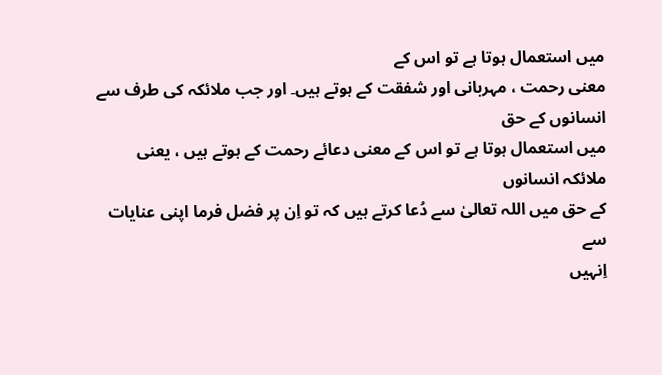میں استعمال ہوتا ہے تو اس کے
معنی رحمت ، مہربانی اور شفقت کے ہوتے ہیں۔ اور جب ملائکہ کی طرف سے انسانوں کے حق
میں استعمال ہوتا ہے تو اس کے معنی دعائے رحمت کے ہوتے ہیں ، یعنی ملائکہ انسانوں
کے حق میں اللہ تعالیٰ سے دُعا کرتے ہیں کہ تو اِن پر فضل فرما اپنی عنایات سے
اِنہیں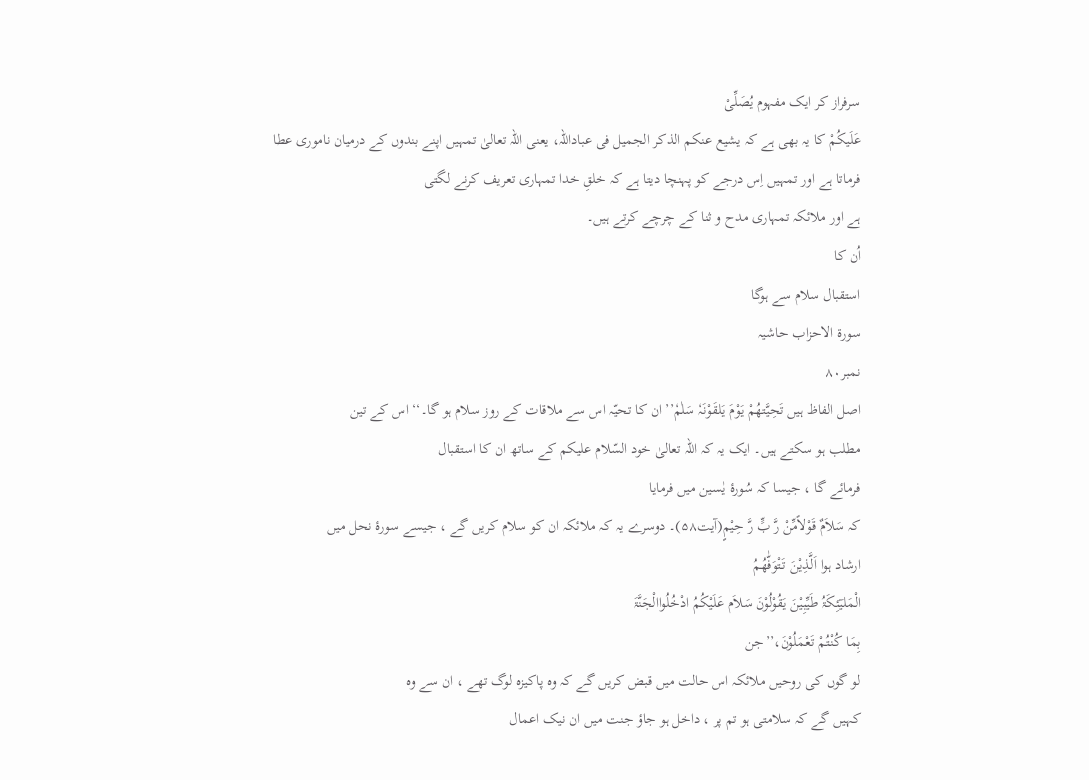سرفراز کر ایک مفہوم یُصَلِّیْ
عَلَیکُمْ کا یہ بھی ہے کہ یشیع عنکم الذکر الجمیل فی عباداللہ، یعنی اللہ تعالیٰ تمہیں اپنے بندوں کے درمیان ناموری عطا
فرماتا ہے اور تمہیں اِس درجے کو پہنچا دیتا ہے کہ خلقِ خدا تمہاری تعریف کرنے لگتی
ہے اور ملائکہ تمہاری مدح و ثنا کے چرچے کرتے ہیں۔
اُن کا
استقبال سلام سے ہوگا
سورة الاحزاب حاشیہ
نمبر۸۰
اصل الفاظ ہیں تَحِیَّتھُمْ یَوْمَ یَلقَوْنَہٗ سَلٰمٗ’’ ان کا تحیّہ اس سے ملاقات کے روز سلام ہو گا۔‘‘ اس کے تین
مطلب ہو سکتے ہیں۔ ایک یہ کہ اللہ تعالیٰ خود السّلام علیکم کے ساتھ ان کا استقبال
فرمائے گا ، جیسا کہ سُورۂ یٰسین میں فرمایا
کہ سَلاَمٌ قَوْلاًمِّنْ رَّ بٍّ رَّ حِیْمٍ(آیت۵۸)۔ دوسرے یہ کہ ملائکہ ان کو سلام کریں گے ، جیسے سورۂ نحل میں
ارشاد ہوا اَلَّذِیْنَ تَتْوَفّٰھُمُ
الْمَلیٓئِکَۃُ طَیِّبِیْنَ یَقُوْلُوْنَ سَلاَم عَلَیْکُمُ ادْخُلُواالْجَنَّۃَ
بِمَا کُنْتُمْ تَعْمَلُوْنَ،’’جن
لو گوں کی روحیں ملائکہ اس حالت میں قبض کریں گے کہ وہ پاکیزہ لوگ تھے ، ان سے وہ
کہیں گے کہ سلامتی ہو تم پر ، داخل ہو جاؤ جنت میں ان نیک اعمال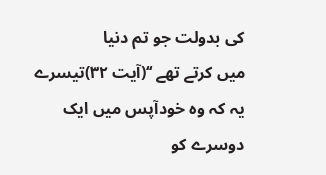کی بدولت جو تم دنیا
میں کرتے تھے ‘‘(آیت ۳۲)تیسرے یہ کہ وہ خودآپس میں ایک دوسرے کو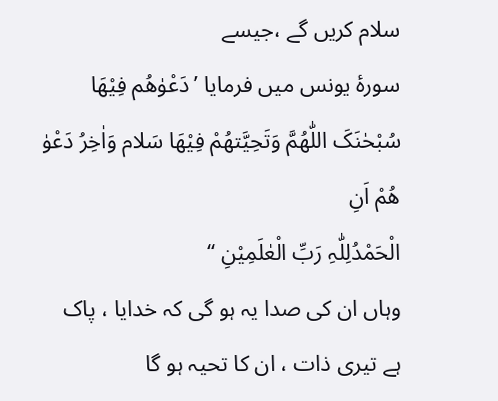سلام کریں گے ،جیسے
سورۂ یونس میں فرمایا ’دَعْوٰھُم فِیْھَا
سُبْحٰنَکَ اللّٰھُمَّ وَتَحِیَّتھُمْ فِیْھَا سَلام وَاٰخِرُ دَعْوٰ ھُمْ اَنِ
الْحَمْدُلِلّٰہِ رَبِّ الْعٰلَمِیْنِ ‘‘
وہاں ان کی صدا یہ ہو گی کہ خدایا ، پاک
ہے تیری ذات ، ان کا تحیہ ہو گا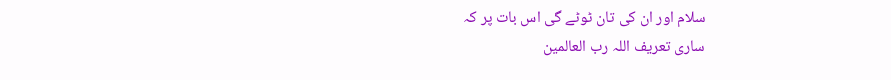سلام اور ان کی تان ٹوٹے گی اس بات پر کہ
ساری تعریف اللہ رب العالمین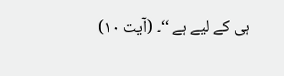ہی کے لیے ہے ‘‘۔ (آیت ۱۰)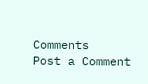Comments
Post a Comment